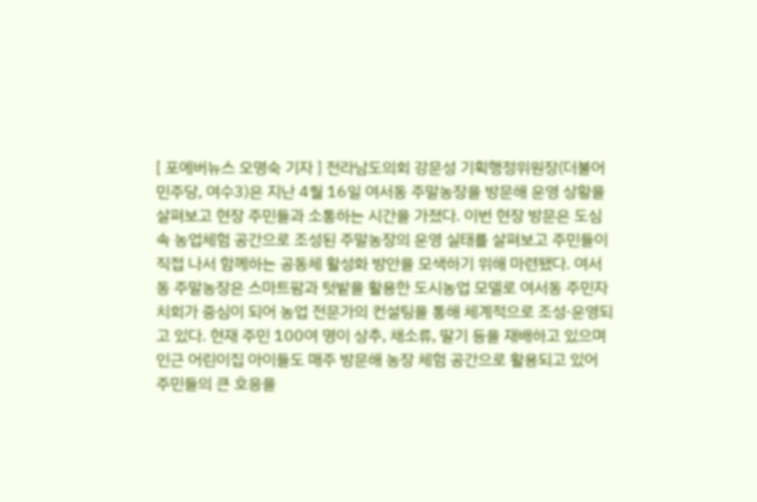[ 포에버뉴스 오명숙 기자 ] 전라남도의회 강문성 기획행정위원장(더불어민주당, 여수3)은 지난 4월 16일 여서동 주말농장을 방문해 운영 상황을 살펴보고 현장 주민들과 소통하는 시간을 가졌다. 이번 현장 방문은 도심 속 농업체험 공간으로 조성된 주말농장의 운영 실태를 살펴보고 주민들이 직접 나서 함께하는 공동체 활성화 방안을 모색하기 위해 마련됐다. 여서동 주말농장은 스마트팜과 텃밭을 활용한 도시농업 모델로 여서동 주민자치회가 중심이 되어 농업 전문가의 컨설팅을 통해 체계적으로 조성·운영되고 있다. 현재 주민 100여 명이 상추, 채소류, 딸기 등을 재배하고 있으며 인근 어린이집 아이들도 매주 방문해 농장 체험 공간으로 활용되고 있어 주민들의 큰 호응을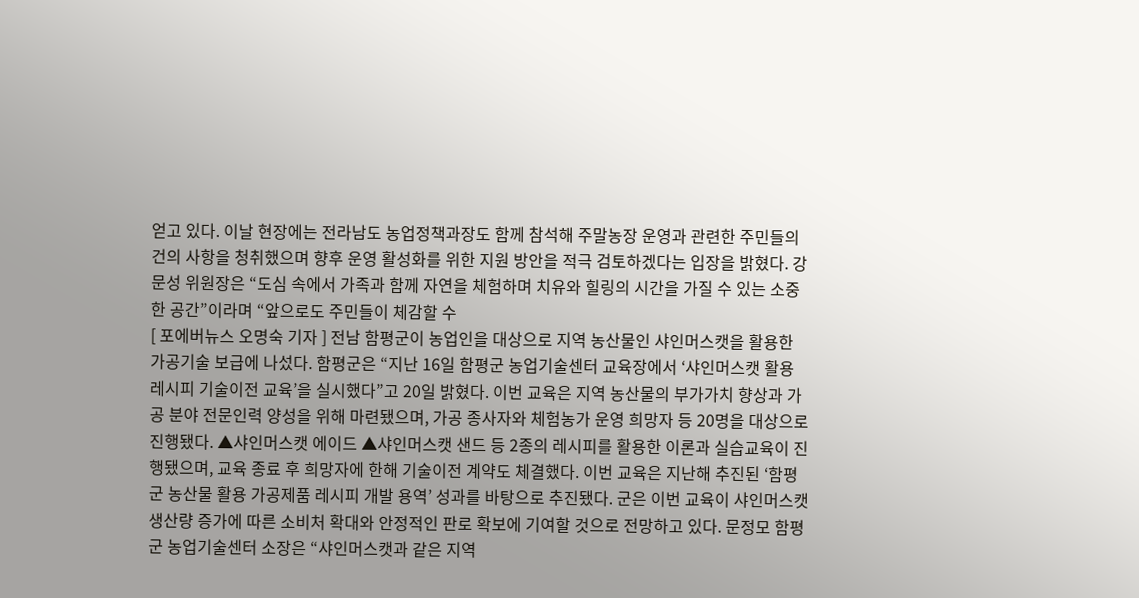얻고 있다. 이날 현장에는 전라남도 농업정책과장도 함께 참석해 주말농장 운영과 관련한 주민들의 건의 사항을 청취했으며 향후 운영 활성화를 위한 지원 방안을 적극 검토하겠다는 입장을 밝혔다. 강문성 위원장은 “도심 속에서 가족과 함께 자연을 체험하며 치유와 힐링의 시간을 가질 수 있는 소중한 공간”이라며 “앞으로도 주민들이 체감할 수
[ 포에버뉴스 오명숙 기자 ] 전남 함평군이 농업인을 대상으로 지역 농산물인 샤인머스캣을 활용한 가공기술 보급에 나섰다. 함평군은 “지난 16일 함평군 농업기술센터 교육장에서 ‘샤인머스캣 활용 레시피 기술이전 교육’을 실시했다”고 20일 밝혔다. 이번 교육은 지역 농산물의 부가가치 향상과 가공 분야 전문인력 양성을 위해 마련됐으며, 가공 종사자와 체험농가 운영 희망자 등 20명을 대상으로 진행됐다. ▲샤인머스캣 에이드 ▲샤인머스캣 샌드 등 2종의 레시피를 활용한 이론과 실습교육이 진행됐으며, 교육 종료 후 희망자에 한해 기술이전 계약도 체결했다. 이번 교육은 지난해 추진된 ‘함평군 농산물 활용 가공제품 레시피 개발 용역’ 성과를 바탕으로 추진됐다. 군은 이번 교육이 샤인머스캣 생산량 증가에 따른 소비처 확대와 안정적인 판로 확보에 기여할 것으로 전망하고 있다. 문정모 함평군 농업기술센터 소장은 “샤인머스캣과 같은 지역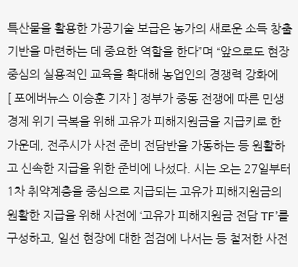특산물을 활용한 가공기술 보급은 농가의 새로운 소득 창출 기반을 마련하는 데 중요한 역할을 한다”며 “앞으로도 현장 중심의 실용적인 교육을 확대해 농업인의 경쟁력 강화에
[ 포에버뉴스 이승훈 기자 ] 정부가 중동 전쟁에 따른 민생경제 위기 극복을 위해 고유가 피해지원금을 지급키로 한 가운데, 전주시가 사전 준비 전담반을 가동하는 등 원활하고 신속한 지급을 위한 준비에 나섰다. 시는 오는 27일부터 1차 취약계층을 중심으로 지급되는 고유가 피해지원금의 원활한 지급을 위해 사전에 ‘고유가 피해지원금 전담 TF’를 구성하고, 일선 현장에 대한 점검에 나서는 등 철저한 사전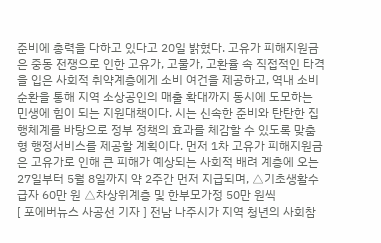준비에 총력을 다하고 있다고 20일 밝혔다. 고유가 피해지원금은 중동 전쟁으로 인한 고유가, 고물가, 고환율 속 직접적인 타격을 입은 사회적 취약계층에게 소비 여건을 제공하고, 역내 소비 순환을 통해 지역 소상공인의 매출 확대까지 동시에 도모하는 민생에 힘이 되는 지원대책이다. 시는 신속한 준비와 탄탄한 집행체계를 바탕으로 정부 정책의 효과를 체감할 수 있도록 맞춤형 행정서비스를 제공할 계획이다. 먼저 1차 고유가 피해지원금은 고유가로 인해 큰 피해가 예상되는 사회적 배려 계층에 오는 27일부터 5월 8일까지 약 2주간 먼저 지급되며, △기초생활수급자 60만 원 △차상위계층 및 한부모가정 50만 원씩
[ 포에버뉴스 사공선 기자 ] 전남 나주시가 지역 청년의 사회참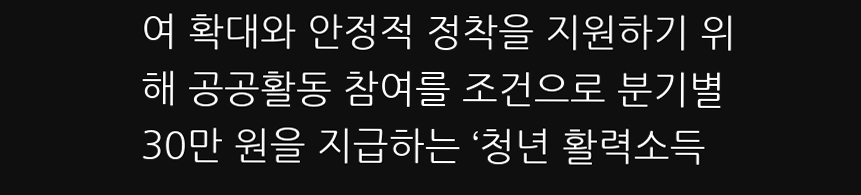여 확대와 안정적 정착을 지원하기 위해 공공활동 참여를 조건으로 분기별 30만 원을 지급하는 ‘청년 활력소득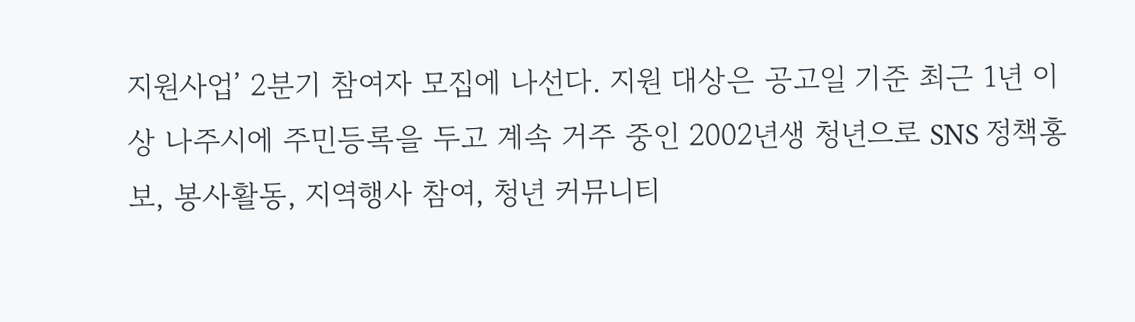지원사업’ 2분기 참여자 모집에 나선다. 지원 대상은 공고일 기준 최근 1년 이상 나주시에 주민등록을 두고 계속 거주 중인 2002년생 청년으로 SNS 정책홍보, 봉사활동, 지역행사 참여, 청년 커뮤니티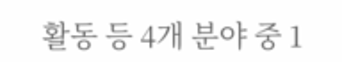활동 등 4개 분야 중 1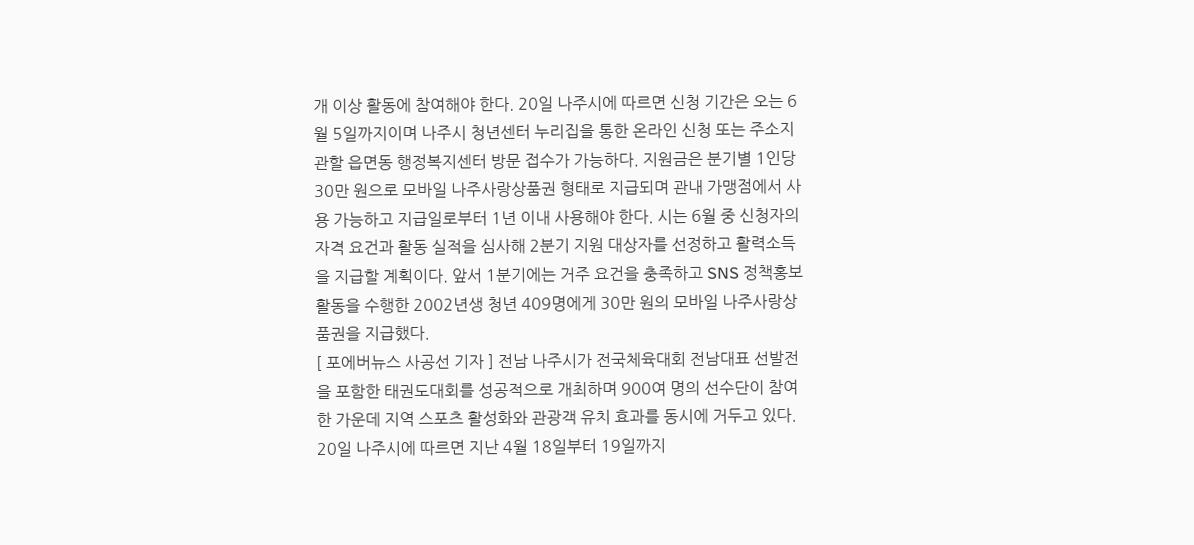개 이상 활동에 참여해야 한다. 20일 나주시에 따르면 신청 기간은 오는 6월 5일까지이며 나주시 청년센터 누리집을 통한 온라인 신청 또는 주소지 관할 읍면동 행정복지센터 방문 접수가 가능하다. 지원금은 분기별 1인당 30만 원으로 모바일 나주사랑상품권 형태로 지급되며 관내 가맹점에서 사용 가능하고 지급일로부터 1년 이내 사용해야 한다. 시는 6월 중 신청자의 자격 요건과 활동 실적을 심사해 2분기 지원 대상자를 선정하고 활력소득을 지급할 계획이다. 앞서 1분기에는 거주 요건을 충족하고 SNS 정책홍보 활동을 수행한 2002년생 청년 409명에게 30만 원의 모바일 나주사랑상품권을 지급했다.
[ 포에버뉴스 사공선 기자 ] 전남 나주시가 전국체육대회 전남대표 선발전을 포함한 태권도대회를 성공적으로 개최하며 900여 명의 선수단이 참여한 가운데 지역 스포츠 활성화와 관광객 유치 효과를 동시에 거두고 있다. 20일 나주시에 따르면 지난 4월 18일부터 19일까지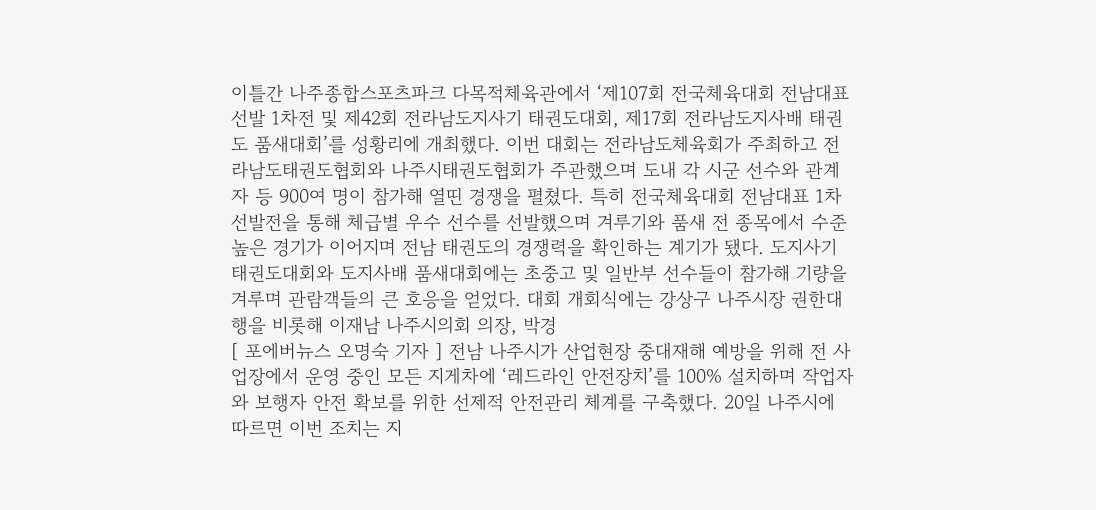이틀간 나주종합스포츠파크 다목적체육관에서 ‘제107회 전국체육대회 전남대표 선발 1차전 및 제42회 전라남도지사기 태권도대회, 제17회 전라남도지사배 태권도 품새대회’를 성황리에 개최했다. 이번 대회는 전라남도체육회가 주최하고 전라남도태권도협회와 나주시태권도협회가 주관했으며 도내 각 시군 선수와 관계자 등 900여 명이 참가해 열띤 경쟁을 펼쳤다. 특히 전국체육대회 전남대표 1차 선발전을 통해 체급별 우수 선수를 선발했으며 겨루기와 품새 전 종목에서 수준 높은 경기가 이어지며 전남 태권도의 경쟁력을 확인하는 계기가 됐다. 도지사기 태권도대회와 도지사배 품새대회에는 초중고 및 일반부 선수들이 참가해 기량을 겨루며 관람객들의 큰 호응을 얻었다. 대회 개회식에는 강상구 나주시장 권한대행을 비롯해 이재남 나주시의회 의장, 박경
[ 포에버뉴스 오명숙 기자 ] 전남 나주시가 산업현장 중대재해 예방을 위해 전 사업장에서 운영 중인 모든 지게차에 ‘레드라인 안전장치’를 100% 설치하며 작업자와 보행자 안전 확보를 위한 선제적 안전관리 체계를 구축했다. 20일 나주시에 따르면 이번 조치는 지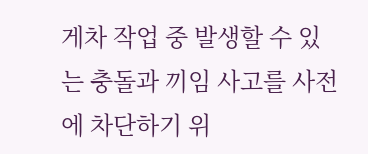게차 작업 중 발생할 수 있는 충돌과 끼임 사고를 사전에 차단하기 위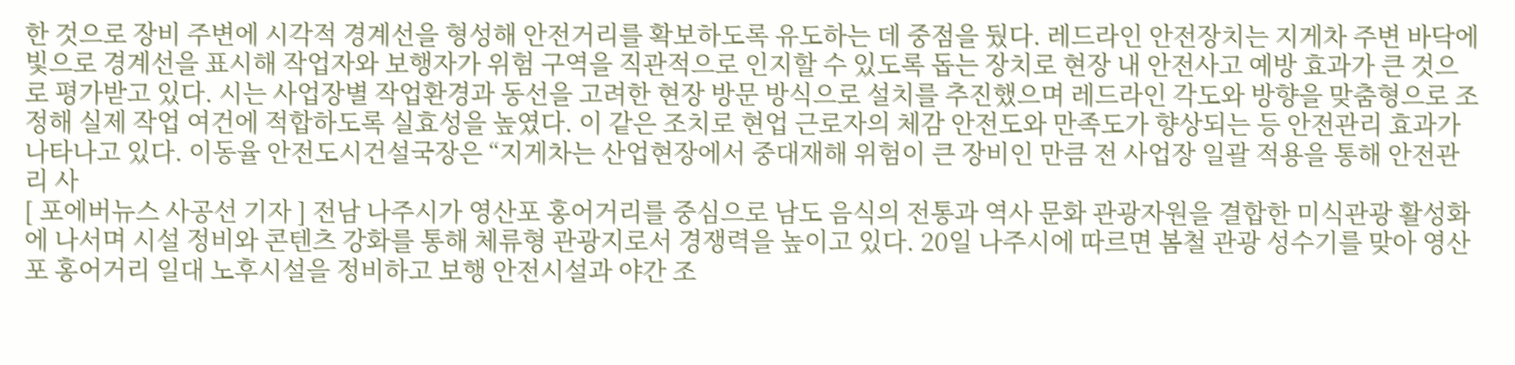한 것으로 장비 주변에 시각적 경계선을 형성해 안전거리를 확보하도록 유도하는 데 중점을 뒀다. 레드라인 안전장치는 지게차 주변 바닥에 빛으로 경계선을 표시해 작업자와 보행자가 위험 구역을 직관적으로 인지할 수 있도록 돕는 장치로 현장 내 안전사고 예방 효과가 큰 것으로 평가받고 있다. 시는 사업장별 작업환경과 동선을 고려한 현장 방문 방식으로 설치를 추진했으며 레드라인 각도와 방향을 맞춤형으로 조정해 실제 작업 여건에 적합하도록 실효성을 높였다. 이 같은 조치로 현업 근로자의 체감 안전도와 만족도가 향상되는 등 안전관리 효과가 나타나고 있다. 이동율 안전도시건설국장은 “지게차는 산업현장에서 중대재해 위험이 큰 장비인 만큼 전 사업장 일괄 적용을 통해 안전관리 사
[ 포에버뉴스 사공선 기자 ] 전남 나주시가 영산포 홍어거리를 중심으로 남도 음식의 전통과 역사 문화 관광자원을 결합한 미식관광 활성화에 나서며 시설 정비와 콘텐츠 강화를 통해 체류형 관광지로서 경쟁력을 높이고 있다. 20일 나주시에 따르면 봄철 관광 성수기를 맞아 영산포 홍어거리 일대 노후시설을 정비하고 보행 안전시설과 야간 조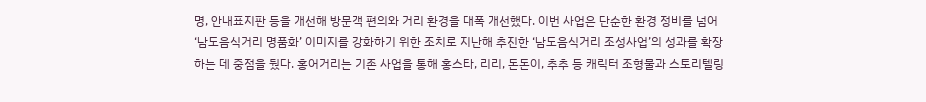명, 안내표지판 등을 개선해 방문객 편의와 거리 환경을 대폭 개선했다. 이번 사업은 단순한 환경 정비를 넘어 ‘남도음식거리 명품화’ 이미지를 강화하기 위한 조치로 지난해 추진한 ‘남도음식거리 조성사업’의 성과를 확장하는 데 중점을 뒀다. 홍어거리는 기존 사업을 통해 홍스타, 리리, 돈돈이, 추추 등 캐릭터 조형물과 스토리텔링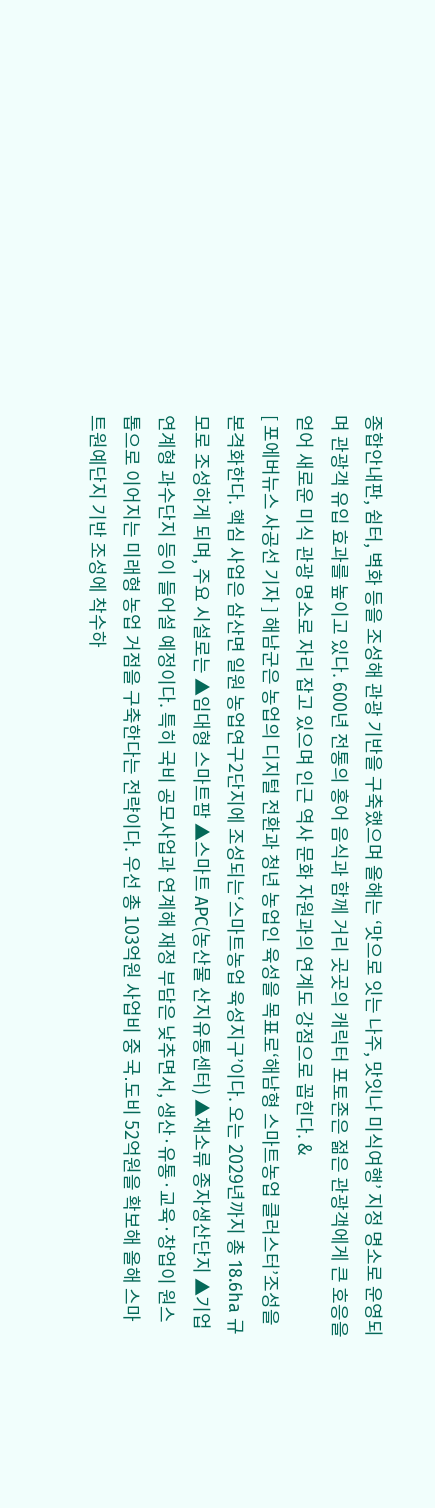종합안내판, 쉼터, 벽화 등을 조성해 관광 기반을 구축했으며 올해는 ‘맛으로 잇는 나주, 맛잇나 미식여행’ 지정 명소로 운영되며 관광객 유입 효과를 높이고 있다. 600년 전통의 홍어 음식과 함께 거리 곳곳의 캐릭터 포토존은 젊은 관광객에게 큰 호응을 얻어 새로운 미식 관광 명소로 자리 잡고 있으며 인근 역사 문화 자원과의 연계도 강점으로 꼽힌다. &
[ 포에버뉴스 사공선 기자 ] 해남군은 농업의 디지털 전환과 청년 농업인 육성을 목표로‘해남형 스마트농업 클러스터’조성을 본격화한다. 핵심 사업은 삼산면 일원 농업연구2단지에 조성되는‘스마트농업 육성지구’이다. 오는 2029년까지 총 18.6ha 규모로 조성하게 되며, 주요 시설로는 ▲임대형 스마트팜 ▲스마트 APC(농산물 산지유통센터) ▲채소류 종자생산단지 ▲기업 연계형 과수단지 등이 들어설 예정이다. 특히 국비 공모사업과 연계해 재정 부담은 낮추면서, 생산·유통·교육·창업이 원스톱으로 이어지는 미래형 농업 거점을 구축한다는 전략이다. 우선 총 103억원 사업비 중 국․도비 52억원을 확보해 올해 스마트원예단지 기반 조성에 착수하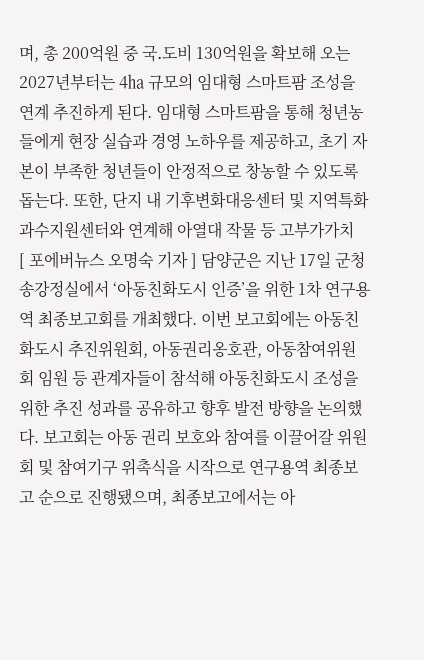며, 총 200억원 중 국․도비 130억원을 확보해 오는 2027년부터는 4㏊ 규모의 임대형 스마트팜 조성을 연계 추진하게 된다. 임대형 스마트팜을 통해 청년농들에게 현장 실습과 경영 노하우를 제공하고, 초기 자본이 부족한 청년들이 안정적으로 창농할 수 있도록 돕는다. 또한, 단지 내 기후변화대응센터 및 지역특화과수지원센터와 연계해 아열대 작물 등 고부가가치
[ 포에버뉴스 오명숙 기자 ] 담양군은 지난 17일 군청 송강정실에서 ‘아동친화도시 인증’을 위한 1차 연구용역 최종보고회를 개최했다. 이번 보고회에는 아동친화도시 추진위원회, 아동권리옹호관, 아동참여위원회 임원 등 관계자들이 참석해 아동친화도시 조성을 위한 추진 성과를 공유하고 향후 발전 방향을 논의했다. 보고회는 아동 권리 보호와 참여를 이끌어갈 위원회 및 참여기구 위촉식을 시작으로 연구용역 최종보고 순으로 진행됐으며, 최종보고에서는 아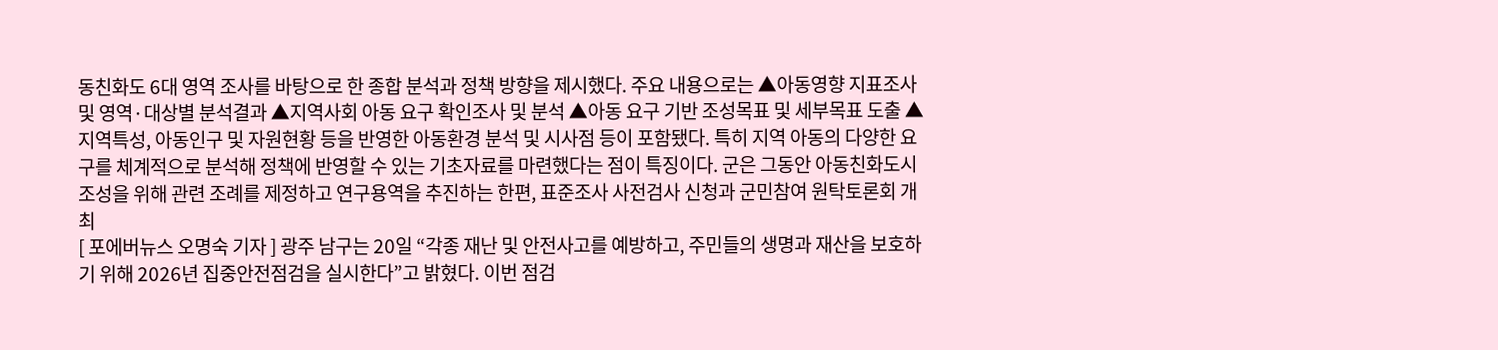동친화도 6대 영역 조사를 바탕으로 한 종합 분석과 정책 방향을 제시했다. 주요 내용으로는 ▲아동영향 지표조사 및 영역·대상별 분석결과 ▲지역사회 아동 요구 확인조사 및 분석 ▲아동 요구 기반 조성목표 및 세부목표 도출 ▲지역특성, 아동인구 및 자원현황 등을 반영한 아동환경 분석 및 시사점 등이 포함됐다. 특히 지역 아동의 다양한 요구를 체계적으로 분석해 정책에 반영할 수 있는 기초자료를 마련했다는 점이 특징이다. 군은 그동안 아동친화도시 조성을 위해 관련 조례를 제정하고 연구용역을 추진하는 한편, 표준조사 사전검사 신청과 군민참여 원탁토론회 개최
[ 포에버뉴스 오명숙 기자 ] 광주 남구는 20일 “각종 재난 및 안전사고를 예방하고, 주민들의 생명과 재산을 보호하기 위해 2026년 집중안전점검을 실시한다”고 밝혔다. 이번 점검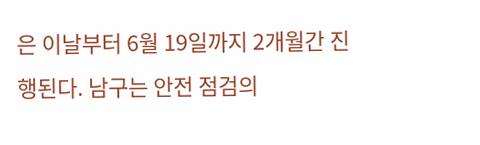은 이날부터 6월 19일까지 2개월간 진행된다. 남구는 안전 점검의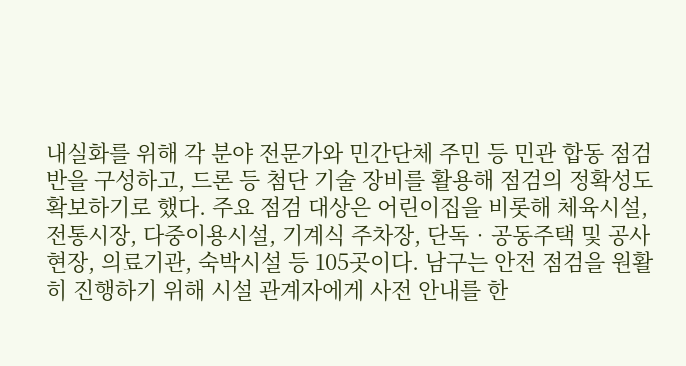내실화를 위해 각 분야 전문가와 민간단체 주민 등 민관 합동 점검반을 구성하고, 드론 등 첨단 기술 장비를 활용해 점검의 정확성도 확보하기로 했다. 주요 점검 대상은 어린이집을 비롯해 체육시설, 전통시장, 다중이용시설, 기계식 주차장, 단독‧공동주택 및 공사 현장, 의료기관, 숙박시설 등 105곳이다. 남구는 안전 점검을 원활히 진행하기 위해 시설 관계자에게 사전 안내를 한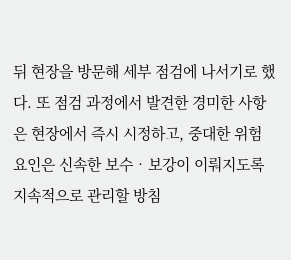뒤 현장을 방문해 세부 점검에 나서기로 했다. 또 점검 과정에서 발견한 경미한 사항은 현장에서 즉시 시정하고, 중대한 위험 요인은 신속한 보수‧보강이 이뤄지도록 지속적으로 관리할 방침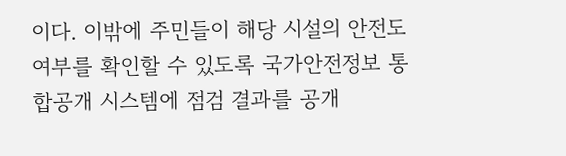이다. 이밖에 주민들이 해당 시설의 안전도 여부를 확인할 수 있도록 국가안전정보 통합공개 시스템에 점검 결과를 공개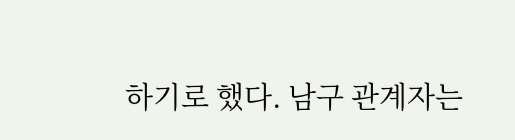하기로 했다. 남구 관계자는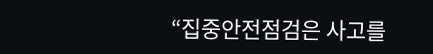“집중안전점검은 사고를